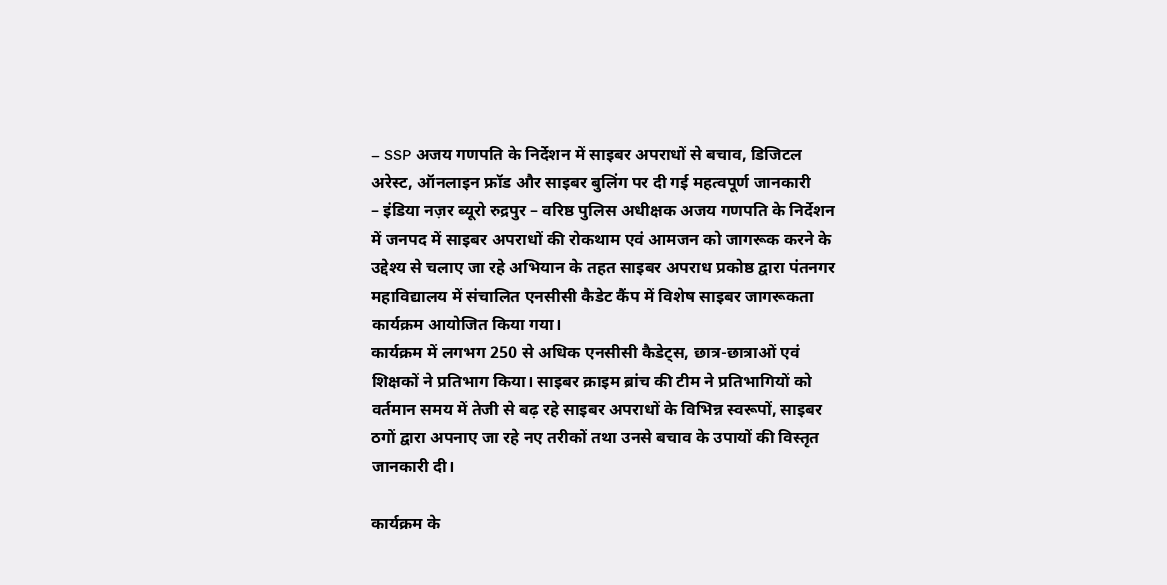– SSP अजय गणपति के निर्देशन में साइबर अपराधों से बचाव, डिजिटल अरेस्ट, ऑनलाइन फ्रॉड और साइबर बुलिंग पर दी गई महत्वपूर्ण जानकारी
– इंडिया नज़र ब्यूरो रुद्रपुर – वरिष्ठ पुलिस अधीक्षक अजय गणपति के निर्देशन में जनपद में साइबर अपराधों की रोकथाम एवं आमजन को जागरूक करने के उद्देश्य से चलाए जा रहे अभियान के तहत साइबर अपराध प्रकोष्ठ द्वारा पंतनगर महाविद्यालय में संचालित एनसीसी कैडेट कैंप में विशेष साइबर जागरूकता कार्यक्रम आयोजित किया गया।
कार्यक्रम में लगभग 250 से अधिक एनसीसी कैडेट्स, छात्र-छात्राओं एवं शिक्षकों ने प्रतिभाग किया। साइबर क्राइम ब्रांच की टीम ने प्रतिभागियों को वर्तमान समय में तेजी से बढ़ रहे साइबर अपराधों के विभिन्न स्वरूपों, साइबर ठगों द्वारा अपनाए जा रहे नए तरीकों तथा उनसे बचाव के उपायों की विस्तृत जानकारी दी।

कार्यक्रम के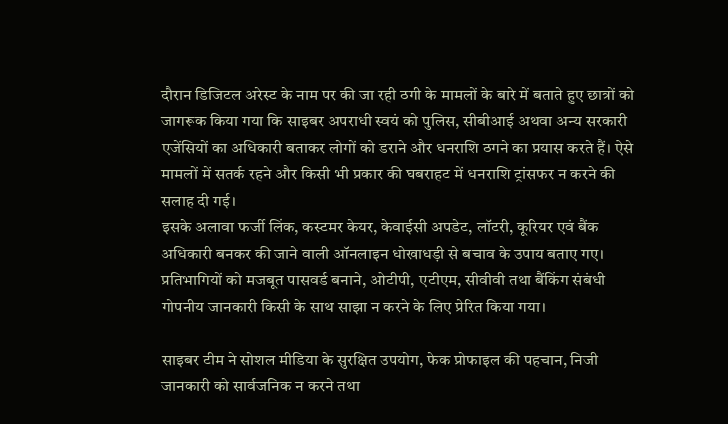दौरान डिजिटल अरेस्ट के नाम पर की जा रही ठगी के मामलों के बारे में बताते हुए छात्रों को जागरूक किया गया कि साइबर अपराधी स्वयं को पुलिस, सीबीआई अथवा अन्य सरकारी एजेंसियों का अधिकारी बताकर लोगों को डराने और धनराशि ठगने का प्रयास करते हैं। ऐसे मामलों में सतर्क रहने और किसी भी प्रकार की घबराहट में धनराशि ट्रांसफर न करने की सलाह दी गई।
इसके अलावा फर्जी लिंक, कस्टमर केयर, केवाईसी अपडेट, लॉटरी, कूरियर एवं बैंक अधिकारी बनकर की जाने वाली ऑनलाइन धोखाधड़ी से बचाव के उपाय बताए गए। प्रतिभागियों को मजबूत पासवर्ड बनाने, ओटीपी, एटीएम, सीवीवी तथा बैंकिंग संबंधी गोपनीय जानकारी किसी के साथ साझा न करने के लिए प्रेरित किया गया।

साइबर टीम ने सोशल मीडिया के सुरक्षित उपयोग, फेक प्रोफाइल की पहचान, निजी जानकारी को सार्वजनिक न करने तथा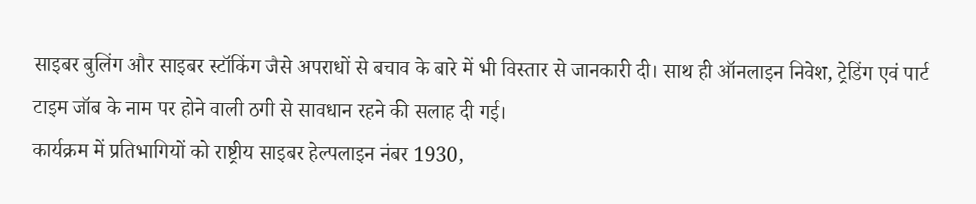साइबर बुलिंग और साइबर स्टॉकिंग जैसे अपराधों से बचाव के बारे में भी विस्तार से जानकारी दी। साथ ही ऑनलाइन निवेश, ट्रेडिंग एवं पार्ट टाइम जॉब के नाम पर होने वाली ठगी से सावधान रहने की सलाह दी गई।
कार्यक्रम में प्रतिभागियों को राष्ट्रीय साइबर हेल्पलाइन नंबर 1930,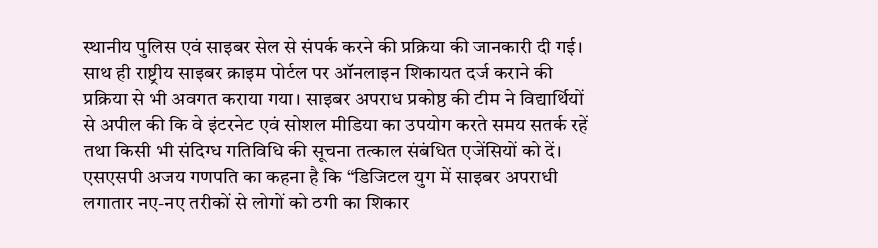स्थानीय पुलिस एवं साइबर सेल से संपर्क करने की प्रक्रिया की जानकारी दी गई। साथ ही राष्ट्रीय साइबर क्राइम पोर्टल पर ऑनलाइन शिकायत दर्ज कराने की प्रक्रिया से भी अवगत कराया गया। साइबर अपराध प्रकोष्ठ की टीम ने विद्यार्थियों से अपील की कि वे इंटरनेट एवं सोशल मीडिया का उपयोग करते समय सतर्क रहें तथा किसी भी संदिग्ध गतिविधि की सूचना तत्काल संबंधित एजेंसियों को दें।
एसएसपी अजय गणपति का कहना है कि “डिजिटल युग में साइबर अपराधी लगातार नए-नए तरीकों से लोगों को ठगी का शिकार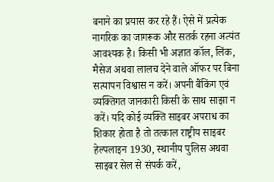बनाने का प्रयास कर रहे हैं। ऐसे में प्रत्येक नागरिक का जागरूक और सतर्क रहना अत्यंत आवश्यक है। किसी भी अज्ञात कॉल, लिंक, मैसेज अथवा लालच देने वाले ऑफर पर बिना सत्यापन विश्वास न करें। अपनी बैंकिंग एवं व्यक्तिगत जानकारी किसी के साथ साझा न करें। यदि कोई व्यक्ति साइबर अपराध का शिकार होता है तो तत्काल राष्ट्रीय साइबर हेल्पलाइन 1930, स्थानीय पुलिस अथवा साइबर सेल से संपर्क करें,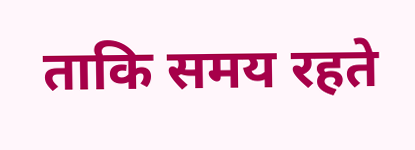ताकि समय रहते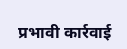प्रभावी कार्रवाई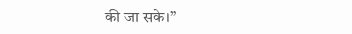की जा सके।”